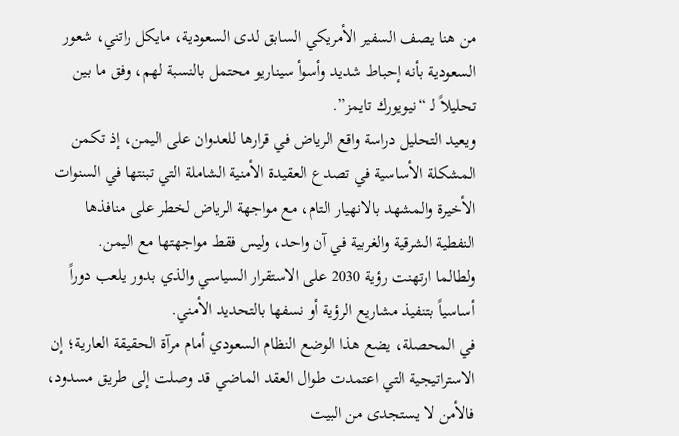من هنا يصف السفير الأمريكي السابق لدى السعودية، مايكل راتني، شعور السعودية بأنه إحباط شديد وأسوأ سيناريو محتمل بالنسبة لهم، وفق ما بين تحليلاً لـ “نيويورك تايمز”.
ويعيد التحليل دراسة واقع الرياض في قرارها للعدوان على اليمن، إذ تكمن المشكلة الأساسية في تصدع العقيدة الأمنية الشاملة التي تبنتها في السنوات الأخيرة والمشهد بالانهيار التام، مع مواجهة الرياض لخطر على منافذها النفطية الشرقية والغربية في آن واحد، وليس فقط مواجهتها مع اليمن.
ولطالما ارتهنت رؤية 2030 على الاستقرار السياسي والذي بدور يلعب دوراً أساسياً بتنفيذ مشاريع الرؤية أو نسفها بالتحديد الأمني.
في المحصلة، يضع هذا الوضع النظام السعودي أمام مرآة الحقيقة العارية؛ إن الاستراتيجية التي اعتمدت طوال العقد الماضي قد وصلت إلى طريق مسدود، فالأمن لا يستجدى من البيت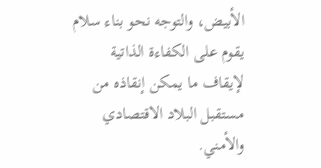الأبيض، والتوجه نحو بناء سلام يقوم على الكفاءة الذاتية لإيقاف ما يمكن إنقاذه من مستقبل البلاد الاقتصادي والأمني.